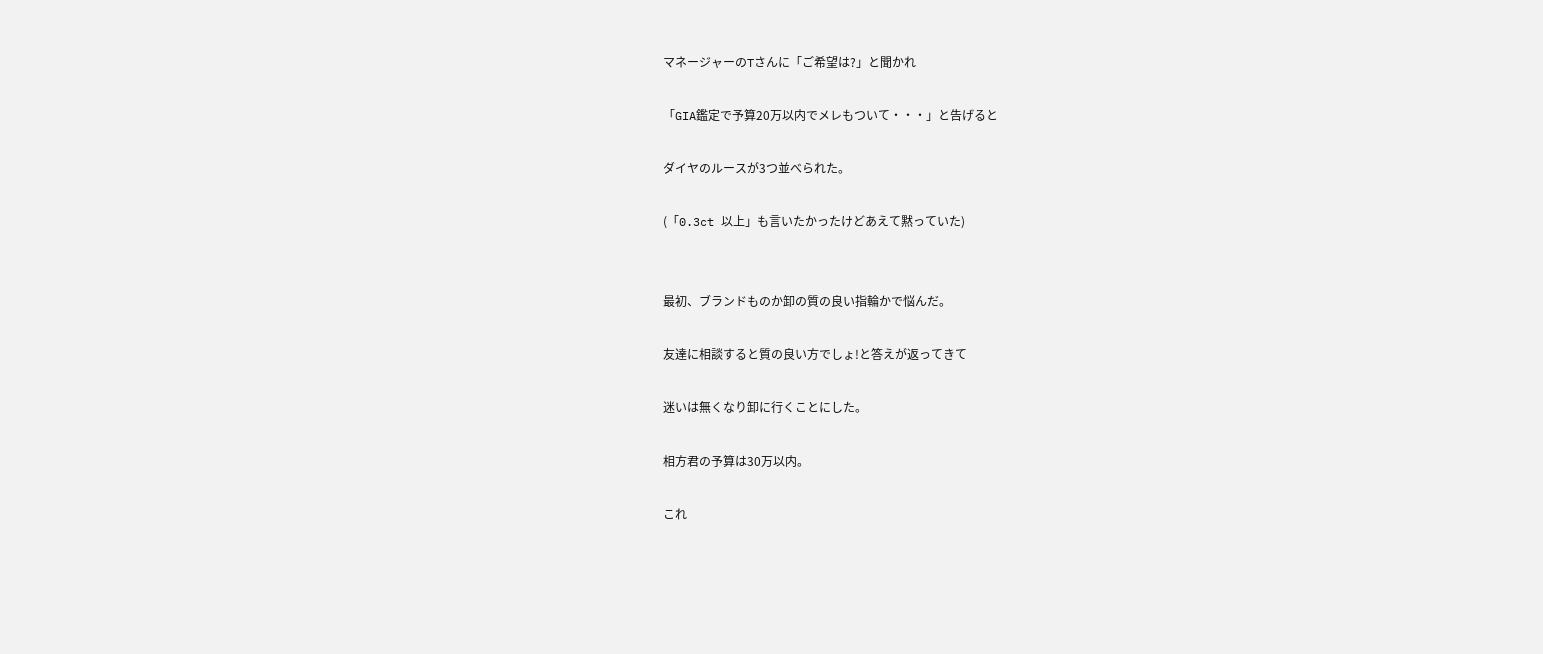マネージャーのTさんに「ご希望は?」と聞かれ

「GIA鑑定で予算20万以内でメレもついて・・・」と告げると

ダイヤのルースが3つ並べられた。

(「0.3ct 以上」も言いたかったけどあえて黙っていた)


最初、ブランドものか卸の質の良い指輪かで悩んだ。

友達に相談すると質の良い方でしょ!と答えが返ってきて

迷いは無くなり卸に行くことにした。

相方君の予算は30万以内。

これ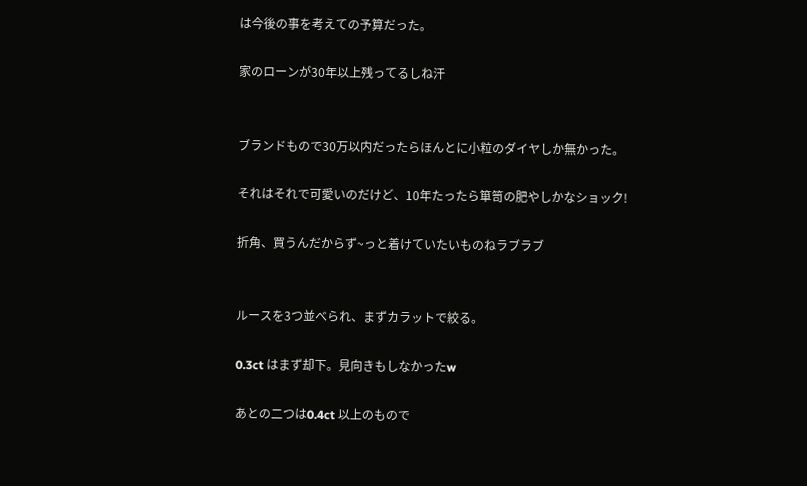は今後の事を考えての予算だった。

家のローンが30年以上残ってるしね汗


ブランドもので30万以内だったらほんとに小粒のダイヤしか無かった。

それはそれで可愛いのだけど、10年たったら箪笥の肥やしかなショック!

折角、買うんだからず~っと着けていたいものねラブラブ


ルースを3つ並べられ、まずカラットで絞る。

0.3ct はまず却下。見向きもしなかったw

あとの二つは0.4ct 以上のもので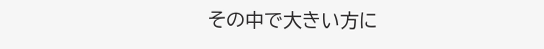その中で大きい方に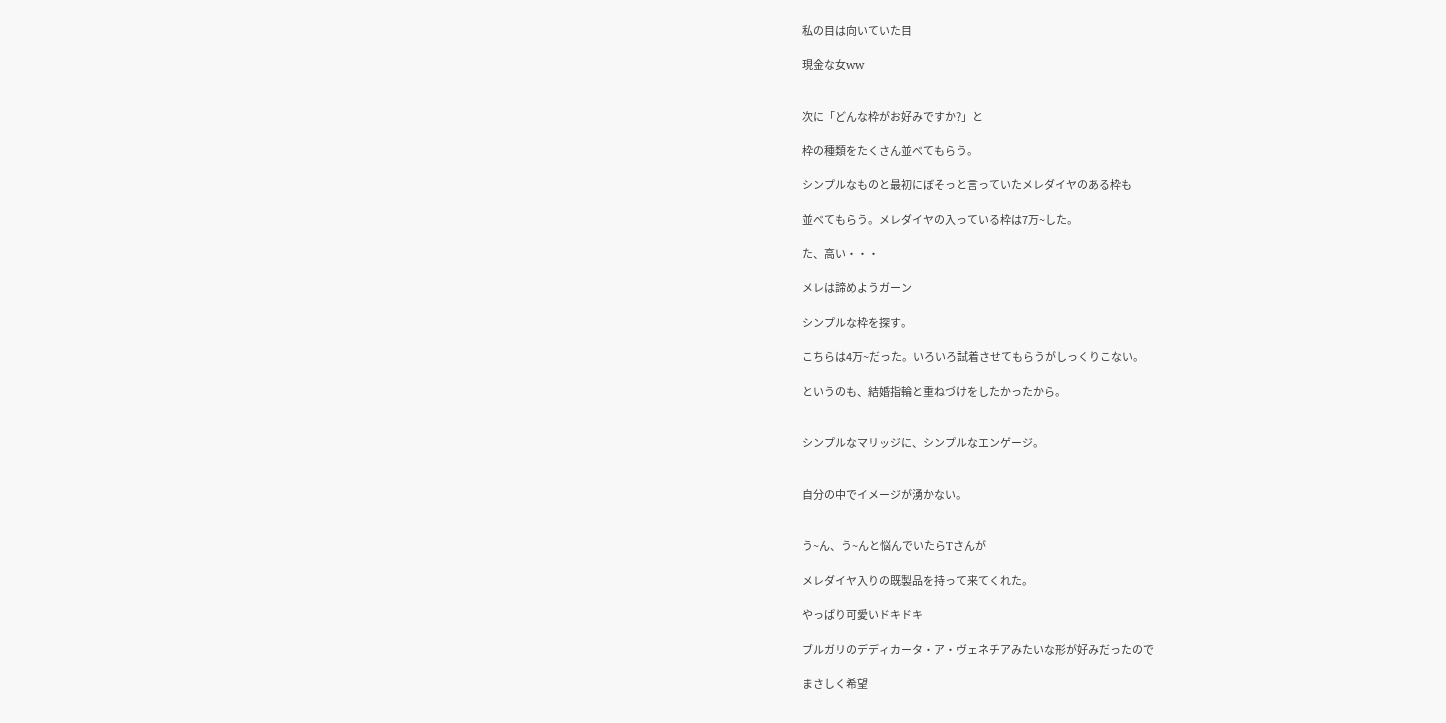私の目は向いていた目

現金な女ww


次に「どんな枠がお好みですか?」と

枠の種類をたくさん並べてもらう。

シンプルなものと最初にぼそっと言っていたメレダイヤのある枠も

並べてもらう。メレダイヤの入っている枠は7万~した。

た、高い・・・

メレは諦めようガーン

シンプルな枠を探す。

こちらは4万~だった。いろいろ試着させてもらうがしっくりこない。

というのも、結婚指輪と重ねづけをしたかったから。


シンプルなマリッジに、シンプルなエンゲージ。


自分の中でイメージが湧かない。


う~ん、う~んと悩んでいたらTさんが

メレダイヤ入りの既製品を持って来てくれた。

やっぱり可愛いドキドキ

ブルガリのデディカータ・ア・ヴェネチアみたいな形が好みだったので

まさしく希望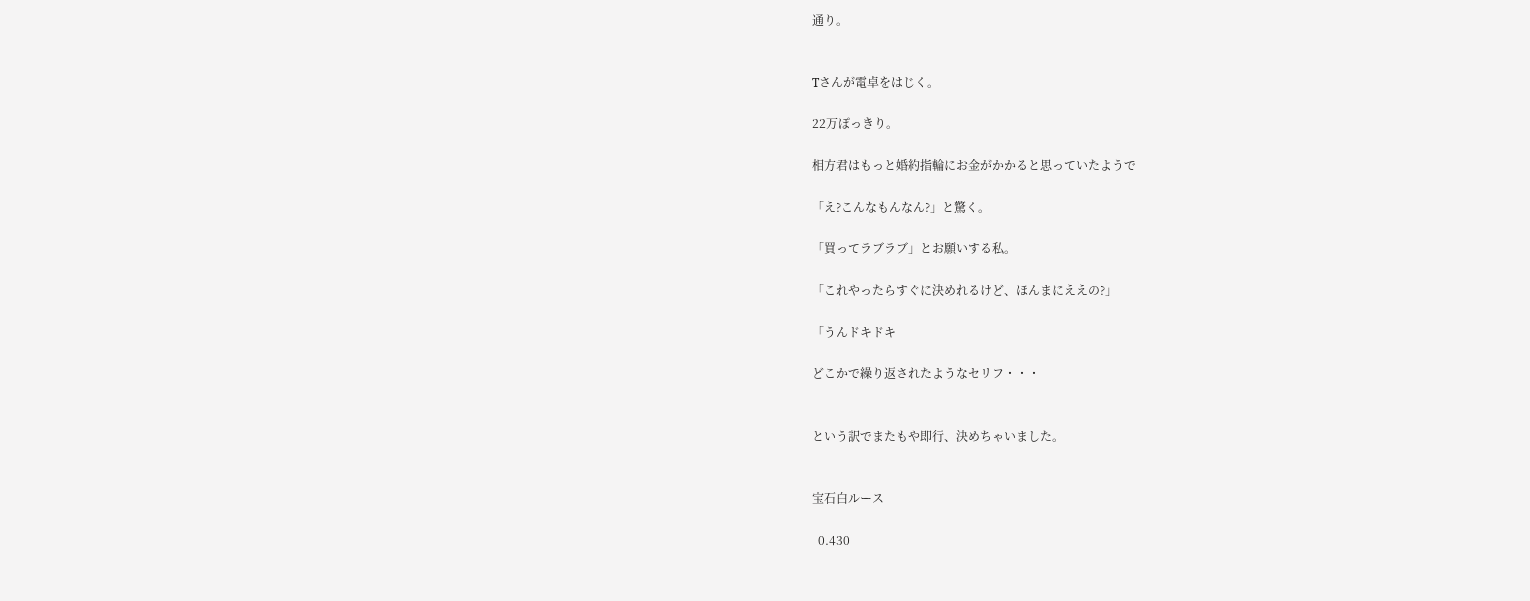通り。


Tさんが電卓をはじく。

22万ぽっきり。

相方君はもっと婚約指輪にお金がかかると思っていたようで

「え?こんなもんなん?」と驚く。

「買ってラブラブ」とお願いする私。

「これやったらすぐに決めれるけど、ほんまにええの?」

「うんドキドキ

どこかで繰り返されたようなセリフ・・・


という訳でまたもや即行、決めちゃいました。


宝石白ルース

  0.430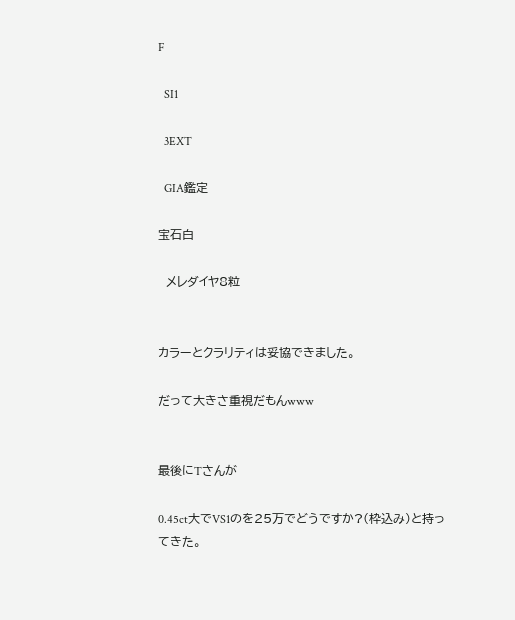F

  SI1

  3EXT

  GIA鑑定

宝石白

  メレダイヤ8粒


カラーとクラリティは妥協できました。

だって大きさ重視だもんwww


最後にTさんが

0.45ct大でVS1のを25万でどうですか?(枠込み)と持ってきた。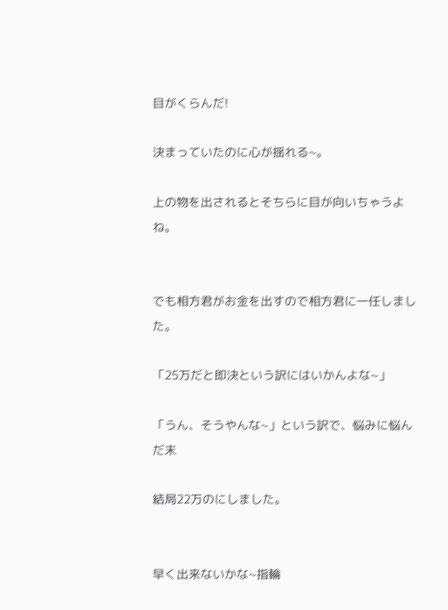目がくらんだ!

決まっていたのに心が揺れる~。

上の物を出されるとそちらに目が向いちゃうよね。


でも相方君がお金を出すので相方君に一任しました。

「25万だと即決という訳にはいかんよな~」

「うん、そうやんな~」という訳で、悩みに悩んだ末

結局22万のにしました。


早く出来ないかな~指輪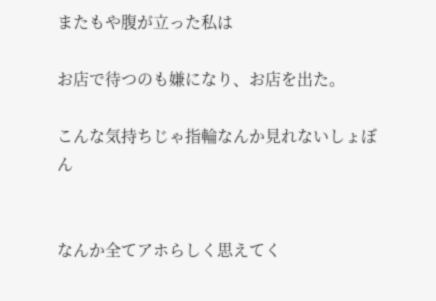またもや腹が立った私は

お店で待つのも嫌になり、お店を出た。

こんな気持ちじゃ指輪なんか見れないしょぼん


なんか全てアホらしく思えてく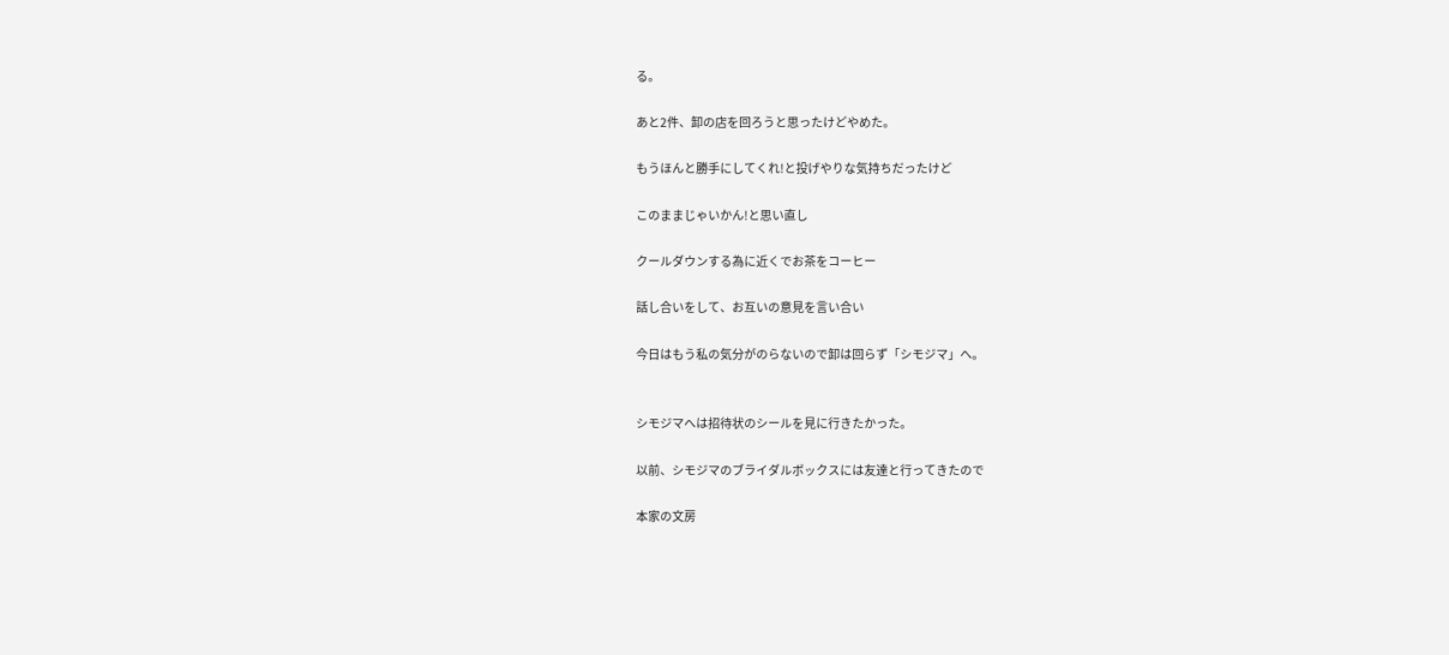る。

あと2件、卸の店を回ろうと思ったけどやめた。

もうほんと勝手にしてくれ!と投げやりな気持ちだったけど

このままじゃいかん!と思い直し

クールダウンする為に近くでお茶をコーヒー

話し合いをして、お互いの意見を言い合い

今日はもう私の気分がのらないので卸は回らず「シモジマ」へ。


シモジマへは招待状のシールを見に行きたかった。

以前、シモジマのブライダルボックスには友達と行ってきたので

本家の文房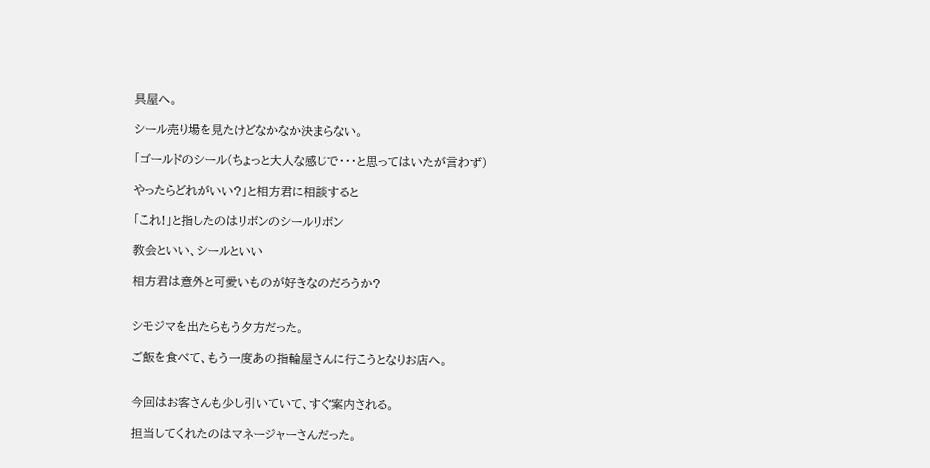具屋へ。

シール売り場を見たけどなかなか決まらない。

「ゴールドのシール(ちょっと大人な感じで・・・と思ってはいたが言わず)

やったらどれがいい?」と相方君に相談すると

「これ!」と指したのはリボンのシールリボン

教会といい、シールといい

相方君は意外と可愛いものが好きなのだろうか?


シモジマを出たらもう夕方だった。

ご飯を食べて、もう一度あの指輪屋さんに行こうとなりお店へ。


今回はお客さんも少し引いていて、すぐ案内される。

担当してくれたのはマネージャーさんだった。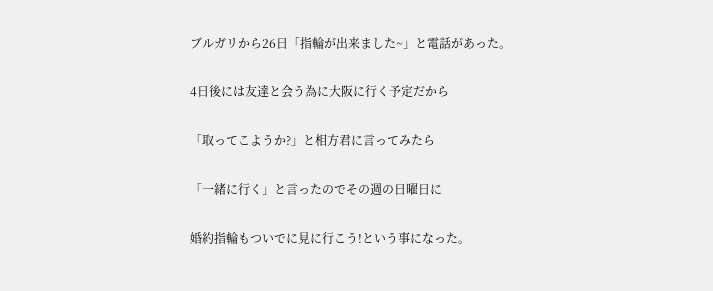ブルガリから26日「指輪が出来ました~」と電話があった。

4日後には友達と会う為に大阪に行く予定だから

「取ってこようか?」と相方君に言ってみたら

「一緒に行く」と言ったのでその週の日曜日に

婚約指輪もついでに見に行こう!という事になった。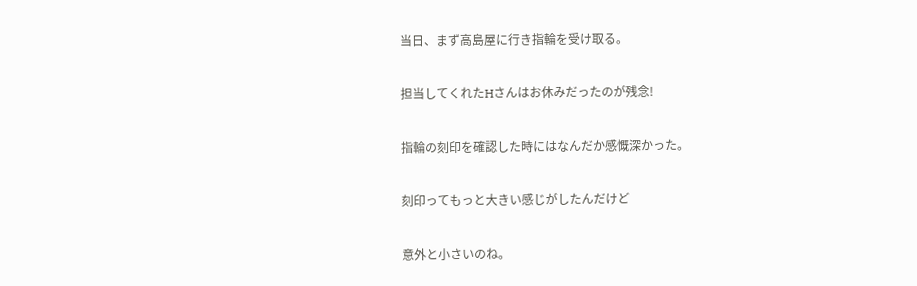当日、まず高島屋に行き指輪を受け取る。

担当してくれたHさんはお休みだったのが残念!

指輪の刻印を確認した時にはなんだか感慨深かった。

刻印ってもっと大きい感じがしたんだけど

意外と小さいのね。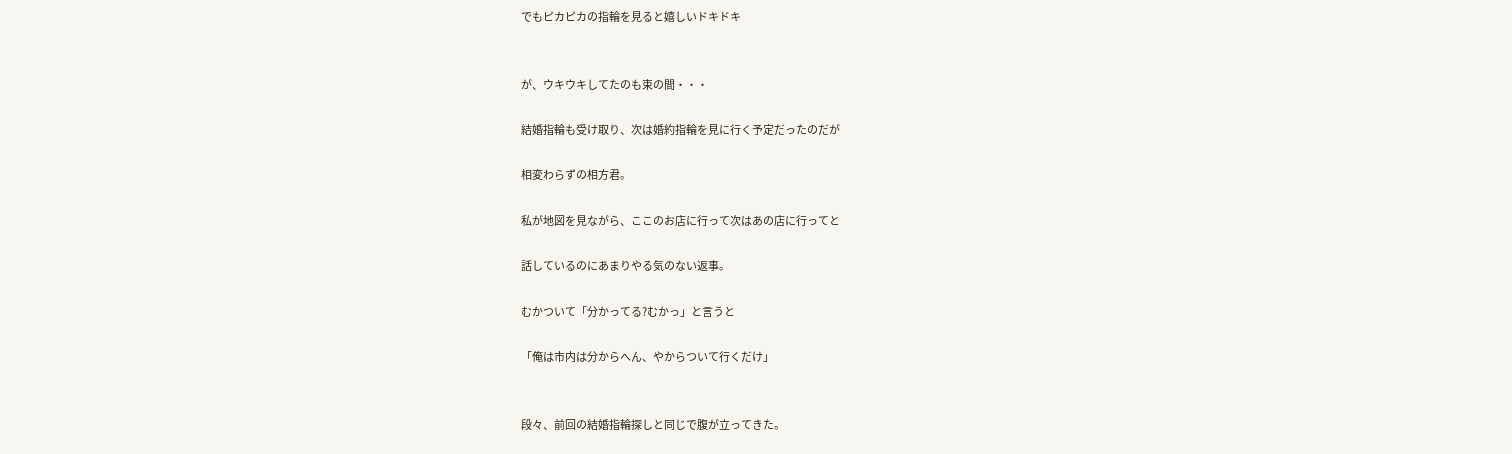でもピカピカの指輪を見ると嬉しいドキドキ


が、ウキウキしてたのも束の間・・・

結婚指輪も受け取り、次は婚約指輪を見に行く予定だったのだが

相変わらずの相方君。

私が地図を見ながら、ここのお店に行って次はあの店に行ってと

話しているのにあまりやる気のない返事。

むかついて「分かってる?むかっ」と言うと

「俺は市内は分からへん、やからついて行くだけ」


段々、前回の結婚指輪探しと同じで腹が立ってきた。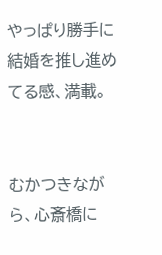やっぱり勝手に結婚を推し進めてる感、満載。


むかつきながら、心斎橋に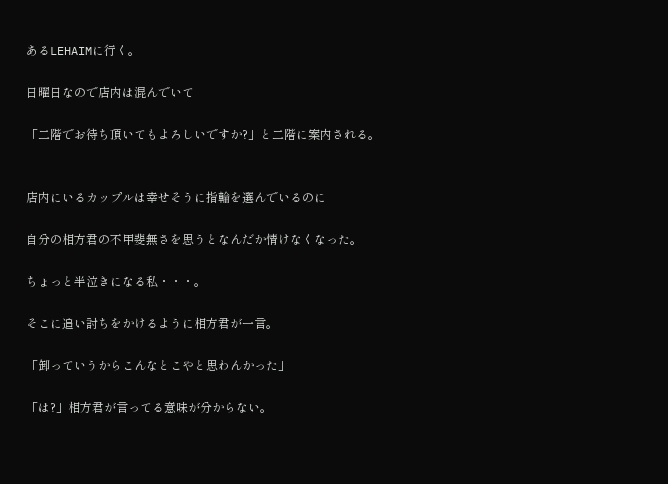あるLEHAIMに行く。

日曜日なので店内は混んでいて

「二階でお待ち頂いてもよろしいですか?」と二階に案内される。


店内にいるカップルは幸せそうに指輪を選んでいるのに

自分の相方君の不甲斐無さを思うとなんだか情けなくなった。

ちょっと半泣きになる私・・・。

そこに追い討ちをかけるように相方君が一言。

「卸っていうからこんなとこやと思わんかった」

「は?」相方君が言ってる意味が分からない。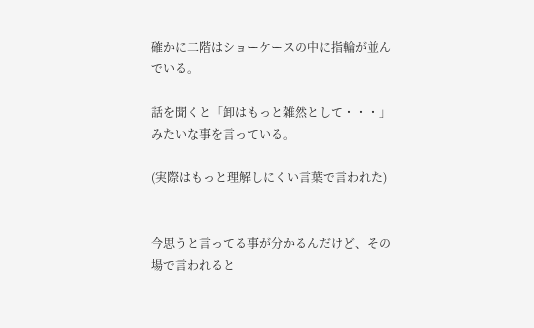確かに二階はショーケースの中に指輪が並んでいる。

話を聞くと「卸はもっと雑然として・・・」みたいな事を言っている。

(実際はもっと理解しにくい言葉で言われた)


今思うと言ってる事が分かるんだけど、その場で言われると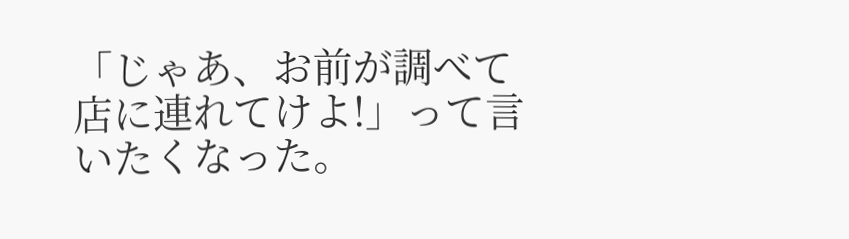「じゃあ、お前が調べて店に連れてけよ!」って言いたくなった。